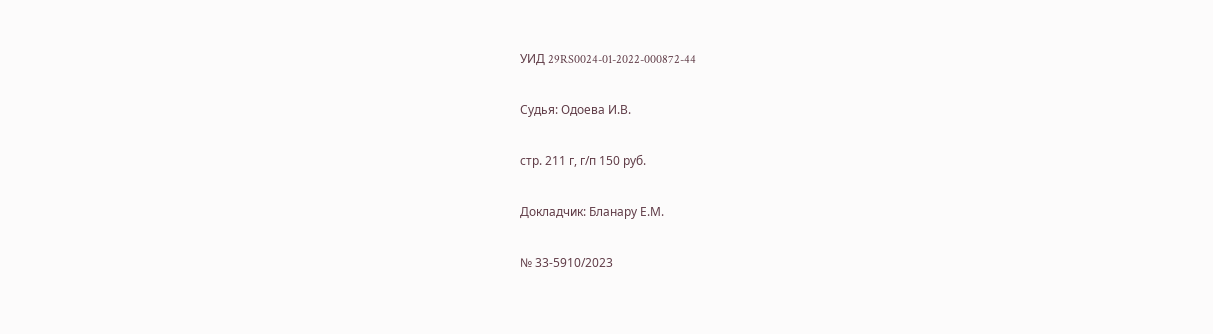УИД 29RS0024-01-2022-000872-44

Судья: Одоева И.В.

стр. 211 г, г/п 150 руб.

Докладчик: Бланару Е.М.

№ 33-5910/2023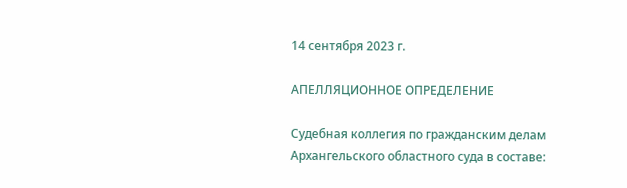14 сентября 2023 г.

АПЕЛЛЯЦИОННОЕ ОПРЕДЕЛЕНИЕ

Судебная коллегия по гражданским делам Архангельского областного суда в составе: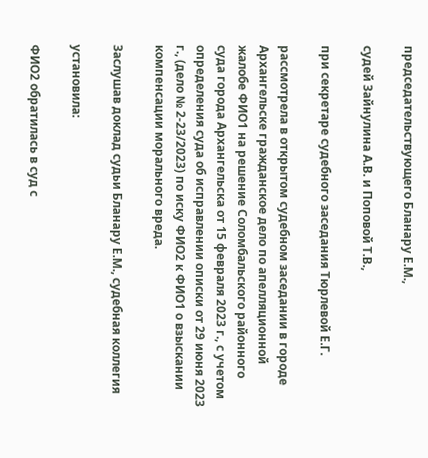председательствующего Бланару Е.М.,

судей Зайнулина А.В. и Поповой Т.В.,

при секретаре судебного заседания Тюрлевой Е.Г.

рассмотрела в открытом судебном заседании в городе Архангельске гражданское дело по апелляционной жалобе ФИО1 на решение Соломбальского районного суда города Архангельска от 15 февраля 2023 г., с учетом определения суда об исправлении описки от 29 июня 2023 г., (дело № 2-23/2023) по иску ФИО2 к ФИО1 о взыскании компенсации морального вреда.

Заслушав доклад судьи Бланару Е.М., судебная коллегия

установила:

ФИО2 обратилась в суд с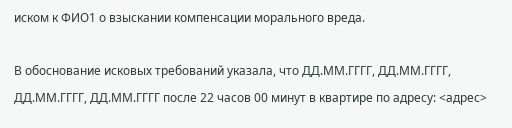иском к ФИО1 о взыскании компенсации морального вреда.

В обоснование исковых требований указала, что ДД.ММ.ГГГГ, ДД.ММ.ГГГГ, ДД.ММ.ГГГГ, ДД.ММ.ГГГГ после 22 часов 00 минут в квартире по адресу: <адрес>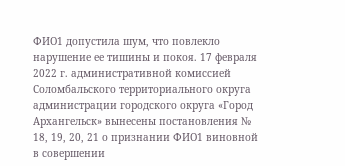ФИО1 допустила шум, что повлекло нарушение ее тишины и покоя. 17 февраля 2022 г. административной комиссией Соломбальского территориального округа администрации городского округа «Город Архангельск» вынесены постановления № 18, 19, 20, 21 о признании ФИО1 виновной в совершении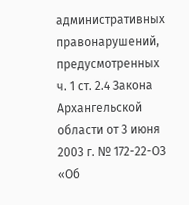административных правонарушений, предусмотренных ч. 1 ст. 2.4 Закона Архангельской области от 3 июня 2003 г. № 172-22-ОЗ «Об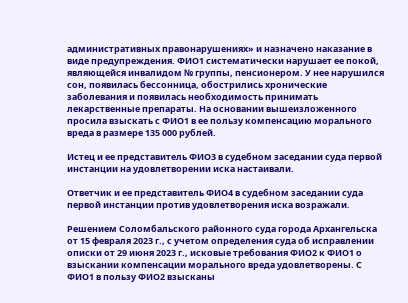административных правонарушениях» и назначено наказание в виде предупреждения. ФИО1 систематически нарушает ее покой, являющейся инвалидом № группы, пенсионером. У нее нарушился сон, появилась бессонница, обострились хронические заболевания и появилась необходимость принимать лекарственные препараты. На основании вышеизложенного просила взыскать с ФИО1 в ее пользу компенсацию морального вреда в размере 135 000 рублей.

Истец и ее представитель ФИО3 в судебном заседании суда первой инстанции на удовлетворении иска настаивали.

Ответчик и ее представитель ФИО4 в судебном заседании суда первой инстанции против удовлетворения иска возражали.

Решением Соломбальского районного суда города Архангельска от 15 февраля 2023 г., с учетом определения суда об исправлении описки от 29 июня 2023 г., исковые требования ФИО2 к ФИО1 о взыскании компенсации морального вреда удовлетворены. С ФИО1 в пользу ФИО2 взысканы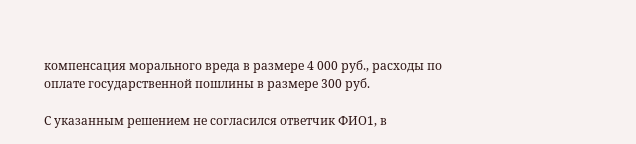компенсация морального вреда в размере 4 000 руб., расходы по оплате государственной пошлины в размере 300 руб.

С указанным решением не согласился ответчик ФИО1, в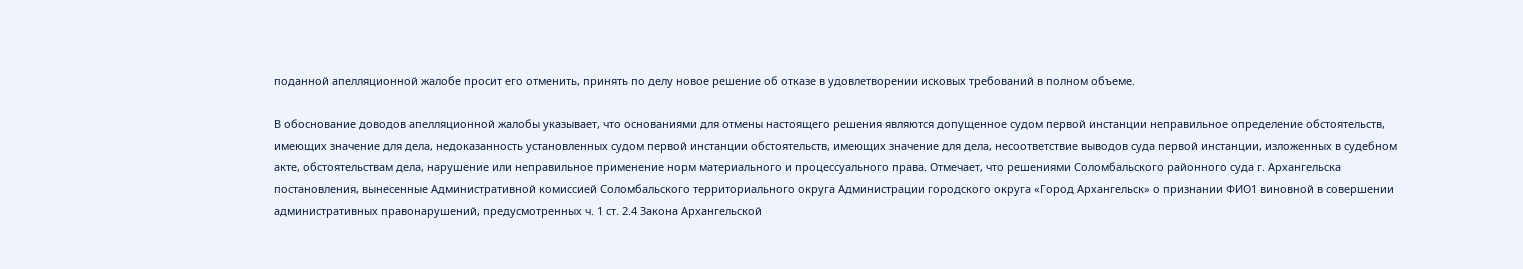поданной апелляционной жалобе просит его отменить, принять по делу новое решение об отказе в удовлетворении исковых требований в полном объеме.

В обоснование доводов апелляционной жалобы указывает, что основаниями для отмены настоящего решения являются допущенное судом первой инстанции неправильное определение обстоятельств, имеющих значение для дела, недоказанность установленных судом первой инстанции обстоятельств, имеющих значение для дела, несоответствие выводов суда первой инстанции, изложенных в судебном акте, обстоятельствам дела, нарушение или неправильное применение норм материального и процессуального права. Отмечает, что решениями Соломбальского районного суда г. Архангельска постановления, вынесенные Административной комиссией Соломбальского территориального округа Администрации городского округа «Город Архангельск» о признании ФИО1 виновной в совершении административных правонарушений, предусмотренных ч. 1 ст. 2.4 Закона Архангельской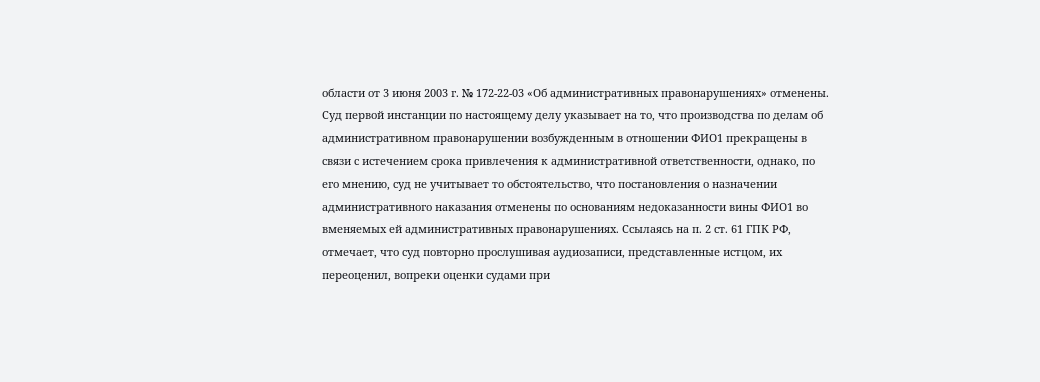области от 3 июня 2003 г. № 172-22-03 «Об административных правонарушениях» отменены. Суд первой инстанции по настоящему делу указывает на то, что производства по делам об административном правонарушении возбужденным в отношении ФИО1 прекращены в связи с истечением срока привлечения к административной ответственности, однако, по его мнению, суд не учитывает то обстоятельство, что постановления о назначении административного наказания отменены по основаниям недоказанности вины ФИО1 во вменяемых ей административных правонарушениях. Ссылаясь на п. 2 ст. 61 ГПК РФ, отмечает, что суд повторно прослушивая аудиозаписи, представленные истцом, их переоценил, вопреки оценки судами при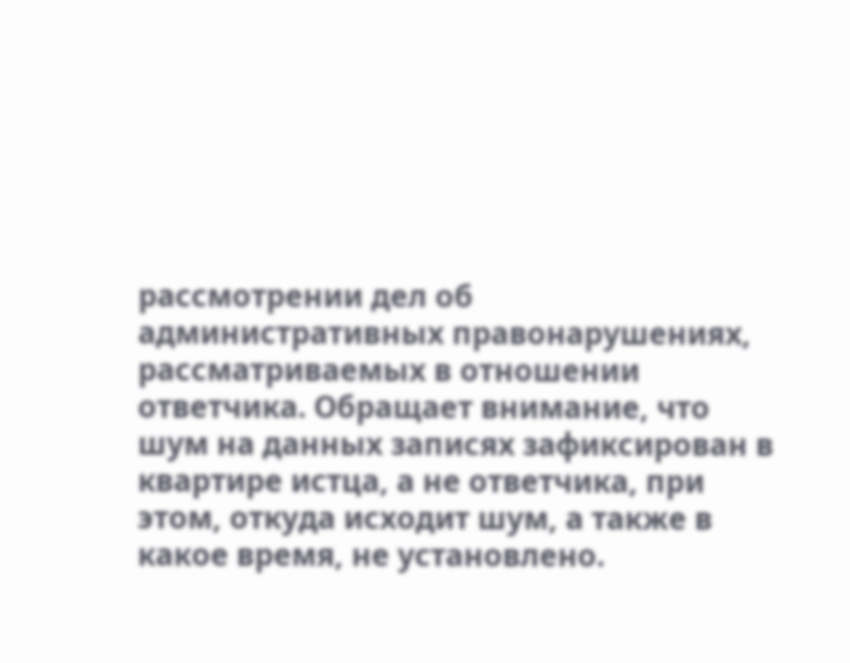рассмотрении дел об административных правонарушениях, рассматриваемых в отношении ответчика. Обращает внимание, что шум на данных записях зафиксирован в квартире истца, а не ответчика, при этом, откуда исходит шум, а также в какое время, не установлено.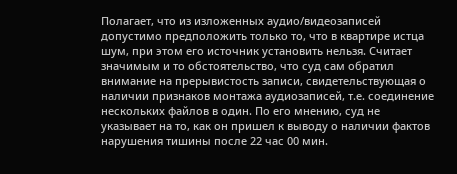Полагает, что из изложенных аудио/видеозаписей допустимо предположить только то, что в квартире истца шум, при этом его источник установить нельзя. Считает значимым и то обстоятельство, что суд сам обратил внимание на прерывистость записи, свидетельствующая о наличии признаков монтажа аудиозаписей, т.е. соединение нескольких файлов в один. По его мнению, суд не указывает на то, как он пришел к выводу о наличии фактов нарушения тишины после 22 час 00 мин.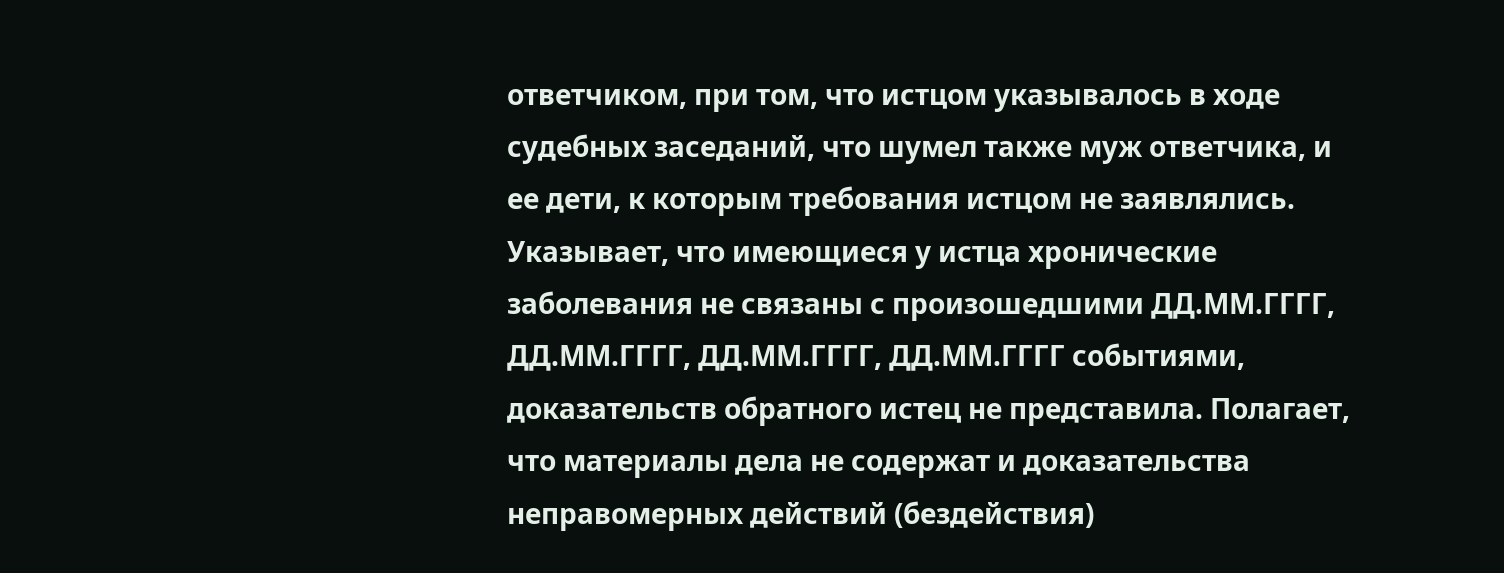ответчиком, при том, что истцом указывалось в ходе судебных заседаний, что шумел также муж ответчика, и ее дети, к которым требования истцом не заявлялись. Указывает, что имеющиеся у истца хронические заболевания не связаны с произошедшими ДД.ММ.ГГГГ, ДД.ММ.ГГГГ, ДД.ММ.ГГГГ, ДД.ММ.ГГГГ событиями, доказательств обратного истец не представила. Полагает, что материалы дела не содержат и доказательства неправомерных действий (бездействия)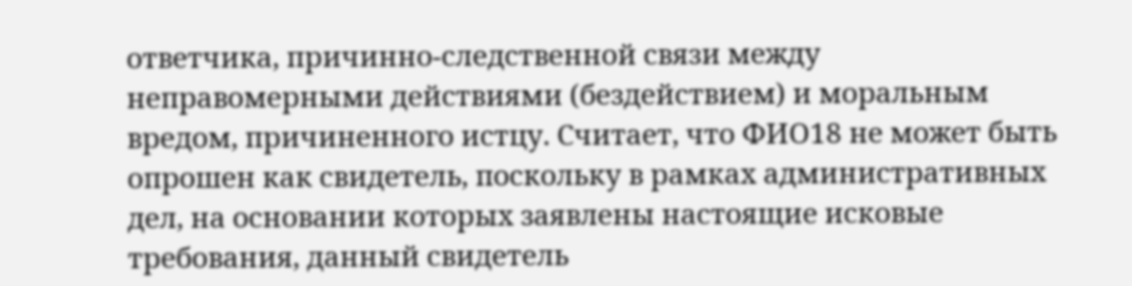ответчика, причинно-следственной связи между неправомерными действиями (бездействием) и моральным вредом, причиненного истцу. Считает, что ФИО18 не может быть опрошен как свидетель, поскольку в рамках административных дел, на основании которых заявлены настоящие исковые требования, данный свидетель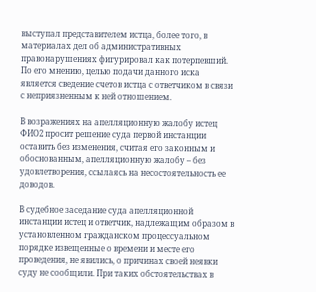выступал представителем истца, более того, в материалах дел об административных правонарушениях фигурировал как потерпевший. По его мнению, целью подачи данного иска является сведение счетов истца с ответчиком в связи с неприязненным к ней отношением.

В возражениях на апелляционную жалобу истец ФИО2 просит решение суда первой инстанции оставить без изменения, считая его законным и обоснованным, апелляционную жалобу – без удовлетворения, ссылаясь на несостоятельность ее доводов.

В судебное заседание суда апелляционной инстанции истец и ответчик, надлежащим образом в установленном гражданском процессуальном порядке извещенные о времени и месте его проведения, не явились, о причинах своей неявки суду не сообщили. При таких обстоятельствах в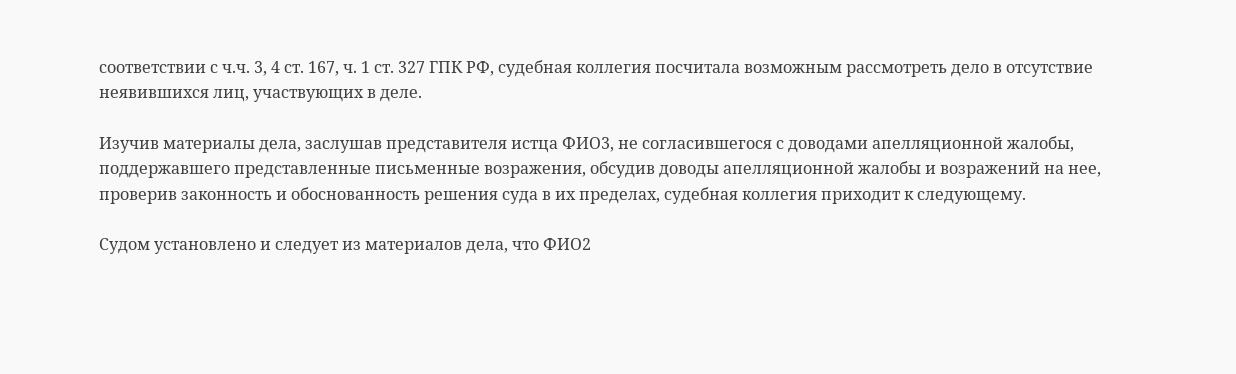соответствии с ч.ч. 3, 4 ст. 167, ч. 1 ст. 327 ГПК РФ, судебная коллегия посчитала возможным рассмотреть дело в отсутствие неявившихся лиц, участвующих в деле.

Изучив материалы дела, заслушав представителя истца ФИО3, не согласившегося с доводами апелляционной жалобы, поддержавшего представленные письменные возражения, обсудив доводы апелляционной жалобы и возражений на нее, проверив законность и обоснованность решения суда в их пределах, судебная коллегия приходит к следующему.

Судом установлено и следует из материалов дела, что ФИО2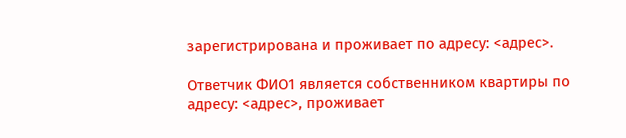зарегистрирована и проживает по адресу: <адрес>.

Ответчик ФИО1 является собственником квартиры по адресу: <адрес>, проживает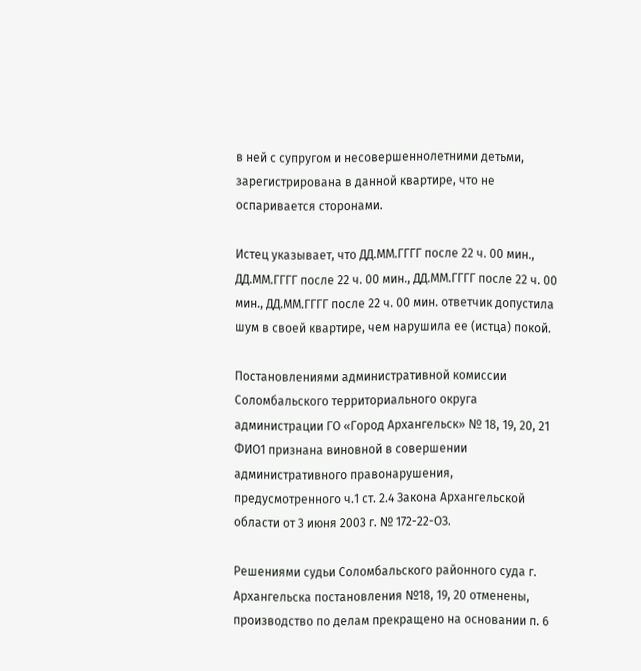в ней с супругом и несовершеннолетними детьми, зарегистрирована в данной квартире, что не оспаривается сторонами.

Истец указывает, что ДД.ММ.ГГГГ после 22 ч. 00 мин., ДД.ММ.ГГГГ после 22 ч. 00 мин., ДД.ММ.ГГГГ после 22 ч. 00 мин., ДД.ММ.ГГГГ после 22 ч. 00 мин. ответчик допустила шум в своей квартире, чем нарушила ее (истца) покой.

Постановлениями административной комиссии Соломбальского территориального округа администрации ГО «Город Архангельск» № 18, 19, 20, 21 ФИО1 признана виновной в совершении административного правонарушения, предусмотренного ч.1 ст. 2.4 Закона Архангельской области от 3 июня 2003 г. № 172-22-ОЗ.

Решениями судьи Соломбальского районного суда г. Архангельска постановления №18, 19, 20 отменены, производство по делам прекращено на основании п. 6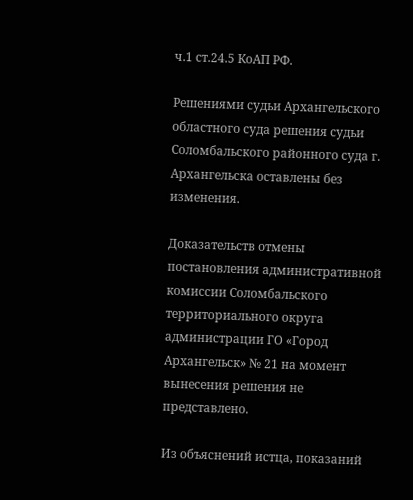ч.1 ст.24.5 КоАП РФ.

Решениями судьи Архангельского областного суда решения судьи Соломбальского районного суда г. Архангельска оставлены без изменения.

Доказательств отмены постановления административной комиссии Соломбальского территориального округа администрации ГО «Город Архангельск» № 21 на момент вынесения решения не представлено.

Из объяснений истца, показаний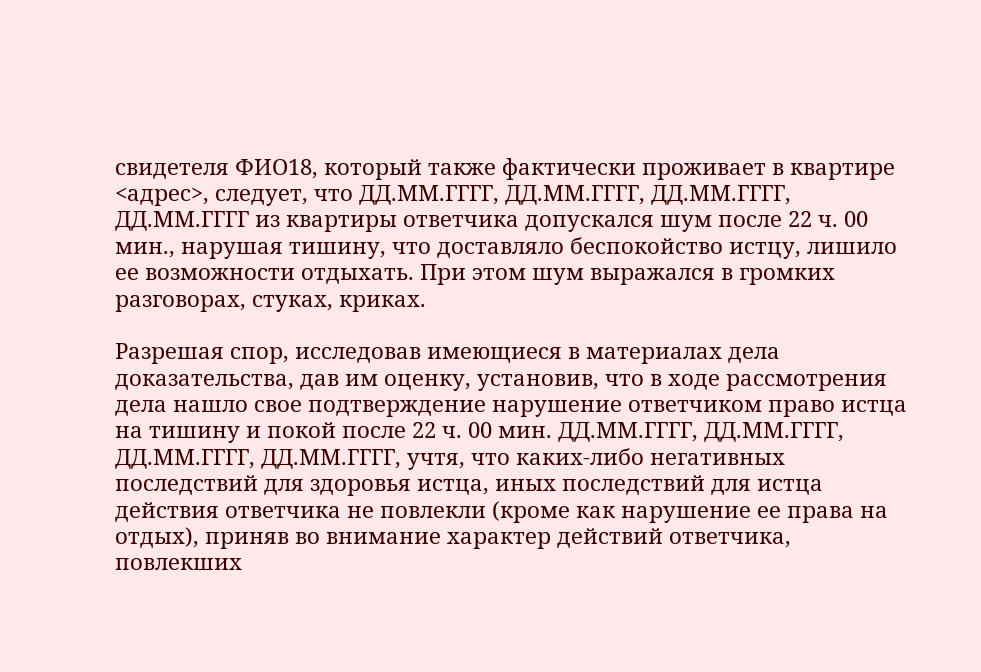свидетеля ФИО18, который также фактически проживает в квартире <адрес>, следует, что ДД.ММ.ГГГГ, ДД.ММ.ГГГГ, ДД.ММ.ГГГГ, ДД.ММ.ГГГГ из квартиры ответчика допускался шум после 22 ч. 00 мин., нарушая тишину, что доставляло беспокойство истцу, лишило ее возможности отдыхать. При этом шум выражался в громких разговорах, стуках, криках.

Разрешая спор, исследовав имеющиеся в материалах дела доказательства, дав им оценку, установив, что в ходе рассмотрения дела нашло свое подтверждение нарушение ответчиком право истца на тишину и покой после 22 ч. 00 мин. ДД.ММ.ГГГГ, ДД.ММ.ГГГГ, ДД.ММ.ГГГГ, ДД.ММ.ГГГГ, учтя, что каких-либо негативных последствий для здоровья истца, иных последствий для истца действия ответчика не повлекли (кроме как нарушение ее права на отдых), приняв во внимание характер действий ответчика, повлекших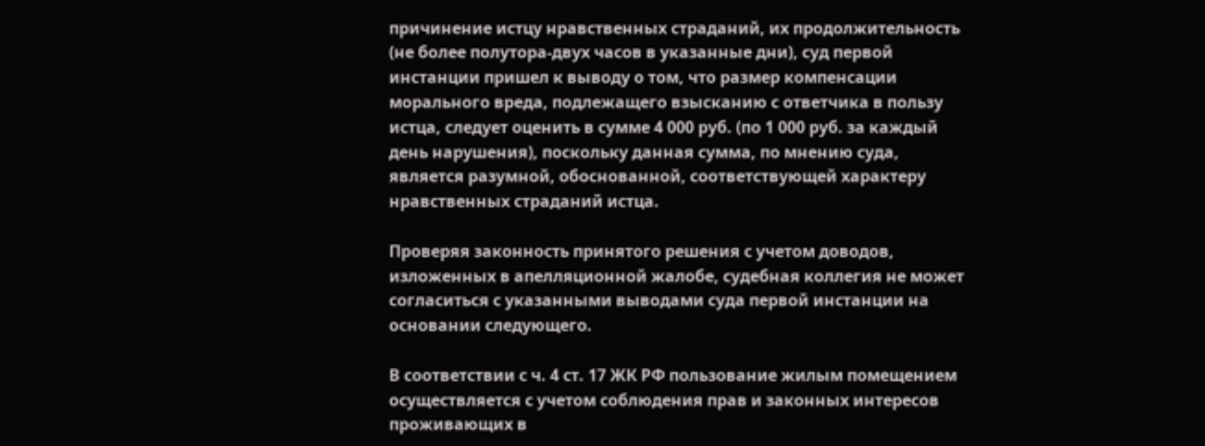причинение истцу нравственных страданий, их продолжительность (не более полутора-двух часов в указанные дни), суд первой инстанции пришел к выводу о том, что размер компенсации морального вреда, подлежащего взысканию с ответчика в пользу истца, следует оценить в сумме 4 000 руб. (по 1 000 руб. за каждый день нарушения), поскольку данная сумма, по мнению суда, является разумной, обоснованной, соответствующей характеру нравственных страданий истца.

Проверяя законность принятого решения с учетом доводов, изложенных в апелляционной жалобе, судебная коллегия не может согласиться с указанными выводами суда первой инстанции на основании следующего.

В соответствии с ч. 4 ст. 17 ЖК РФ пользование жилым помещением осуществляется с учетом соблюдения прав и законных интересов проживающих в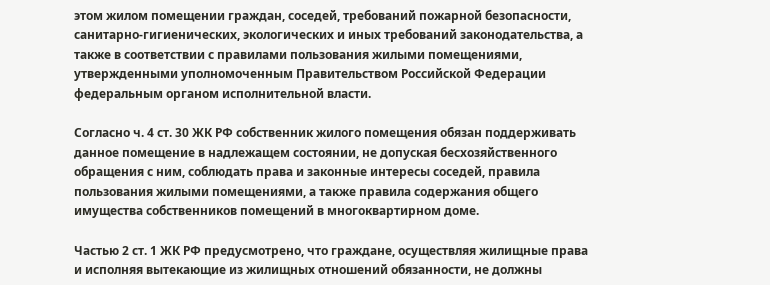этом жилом помещении граждан, соседей, требований пожарной безопасности, санитарно-гигиенических, экологических и иных требований законодательства, а также в соответствии с правилами пользования жилыми помещениями, утвержденными уполномоченным Правительством Российской Федерации федеральным органом исполнительной власти.

Согласно ч. 4 ст. 30 ЖК РФ собственник жилого помещения обязан поддерживать данное помещение в надлежащем состоянии, не допуская бесхозяйственного обращения с ним, соблюдать права и законные интересы соседей, правила пользования жилыми помещениями, а также правила содержания общего имущества собственников помещений в многоквартирном доме.

Частью 2 ст. 1 ЖК РФ предусмотрено, что граждане, осуществляя жилищные права и исполняя вытекающие из жилищных отношений обязанности, не должны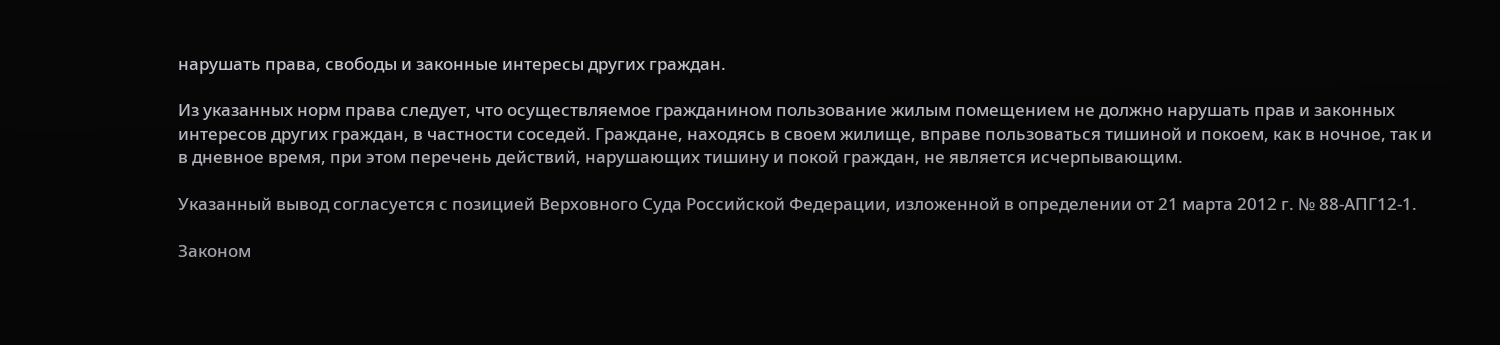нарушать права, свободы и законные интересы других граждан.

Из указанных норм права следует, что осуществляемое гражданином пользование жилым помещением не должно нарушать прав и законных интересов других граждан, в частности соседей. Граждане, находясь в своем жилище, вправе пользоваться тишиной и покоем, как в ночное, так и в дневное время, при этом перечень действий, нарушающих тишину и покой граждан, не является исчерпывающим.

Указанный вывод согласуется с позицией Верховного Суда Российской Федерации, изложенной в определении от 21 марта 2012 г. № 88-АПГ12-1.

Законом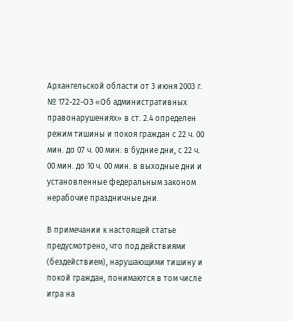Архангельской области от 3 июня 2003 г. № 172-22-ОЗ «Об административных правонарушениях» в ст. 2.4 определен режим тишины и покоя граждан с 22 ч. 00 мин. до 07 ч. 00 мин. в будние дни, с 22 ч. 00 мин. до 10 ч. 00 мин. в выходные дни и установленные федеральным законом нерабочие праздничные дни.

В примечании к настоящей статье предусмотрено, что под действиями (бездействием), нарушающими тишину и покой граждан, понимаются в том числе игра на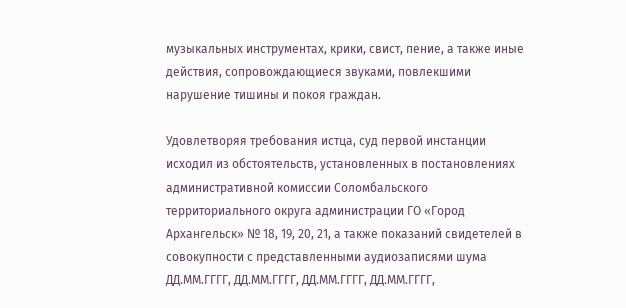музыкальных инструментах, крики, свист, пение, а также иные действия, сопровождающиеся звуками, повлекшими нарушение тишины и покоя граждан.

Удовлетворяя требования истца, суд первой инстанции исходил из обстоятельств, установленных в постановлениях административной комиссии Соломбальского территориального округа администрации ГО «Город Архангельск» № 18, 19, 20, 21, а также показаний свидетелей в совокупности с представленными аудиозаписями шума ДД.ММ.ГГГГ, ДД.ММ.ГГГГ, ДД.ММ.ГГГГ, ДД.ММ.ГГГГ,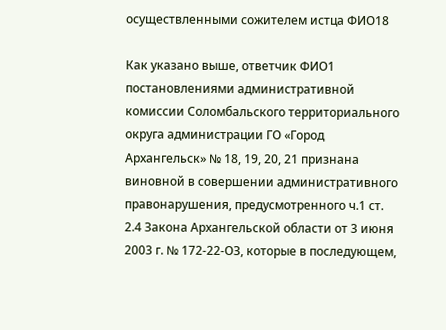осуществленными сожителем истца ФИО18

Как указано выше, ответчик ФИО1 постановлениями административной комиссии Соломбальского территориального округа администрации ГО «Город Архангельск» № 18, 19, 20, 21 признана виновной в совершении административного правонарушения, предусмотренного ч.1 ст. 2.4 Закона Архангельской области от 3 июня 2003 г. № 172-22-ОЗ, которые в последующем,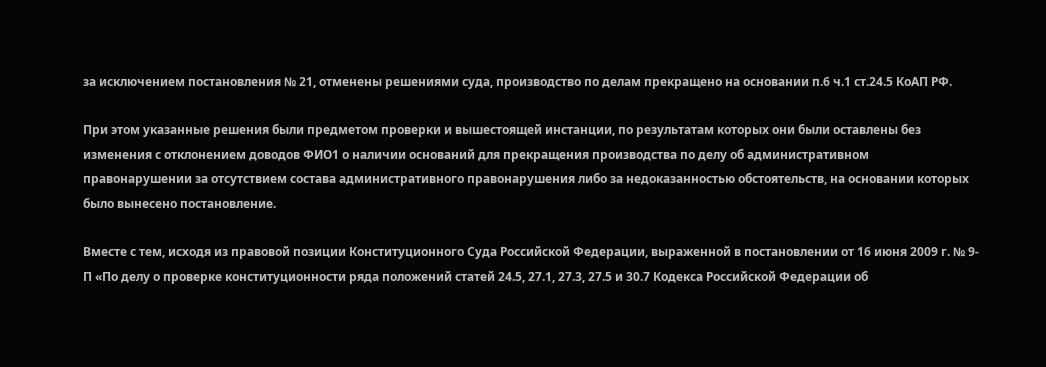за исключением постановления № 21, отменены решениями суда, производство по делам прекращено на основании п.6 ч.1 ст.24.5 КоАП РФ.

При этом указанные решения были предметом проверки и вышестоящей инстанции, по результатам которых они были оставлены без изменения с отклонением доводов ФИО1 о наличии оснований для прекращения производства по делу об административном правонарушении за отсутствием состава административного правонарушения либо за недоказанностью обстоятельств, на основании которых было вынесено постановление.

Вместе с тем, исходя из правовой позиции Конституционного Суда Российской Федерации, выраженной в постановлении от 16 июня 2009 г. № 9-П «По делу о проверке конституционности ряда положений статей 24.5, 27.1, 27.3, 27.5 и 30.7 Кодекса Российской Федерации об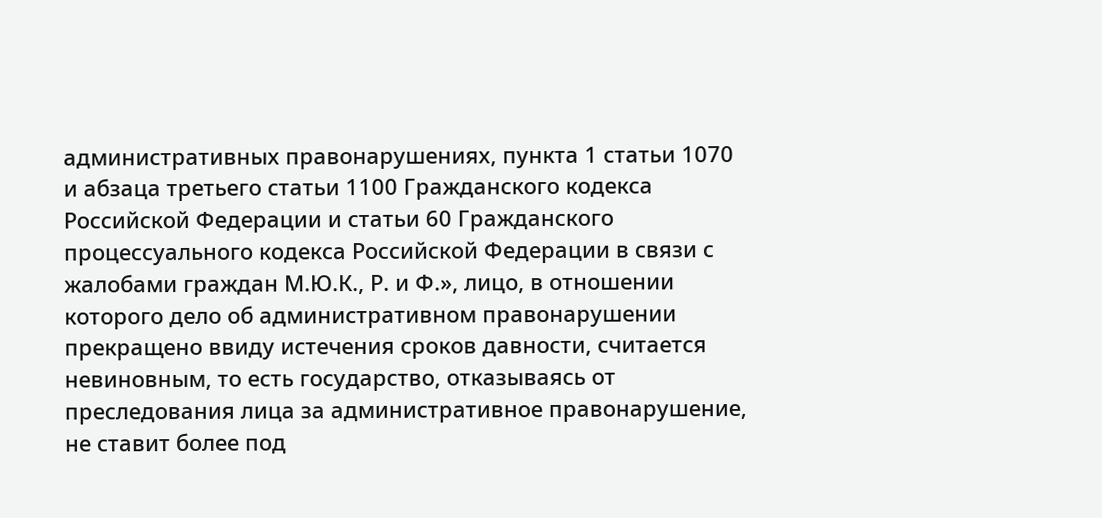административных правонарушениях, пункта 1 статьи 1070 и абзаца третьего статьи 1100 Гражданского кодекса Российской Федерации и статьи 60 Гражданского процессуального кодекса Российской Федерации в связи с жалобами граждан М.Ю.К., Р. и Ф.», лицо, в отношении которого дело об административном правонарушении прекращено ввиду истечения сроков давности, считается невиновным, то есть государство, отказываясь от преследования лица за административное правонарушение, не ставит более под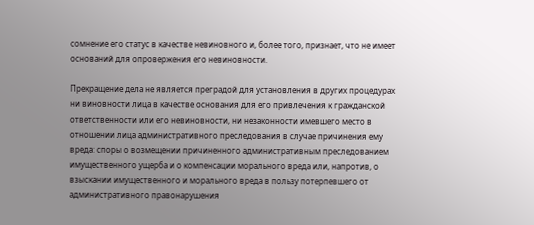сомнение его статус в качестве невиновного и, более того, признает, что не имеет оснований для опровержения его невиновности.

Прекращение дела не является преградой для установления в других процедурах ни виновности лица в качестве основания для его привлечения к гражданской ответственности или его невиновности, ни незаконности имевшего место в отношении лица административного преследования в случае причинения ему вреда: споры о возмещении причиненного административным преследованием имущественного ущерба и о компенсации морального вреда или, напротив, о взыскании имущественного и морального вреда в пользу потерпевшего от административного правонарушения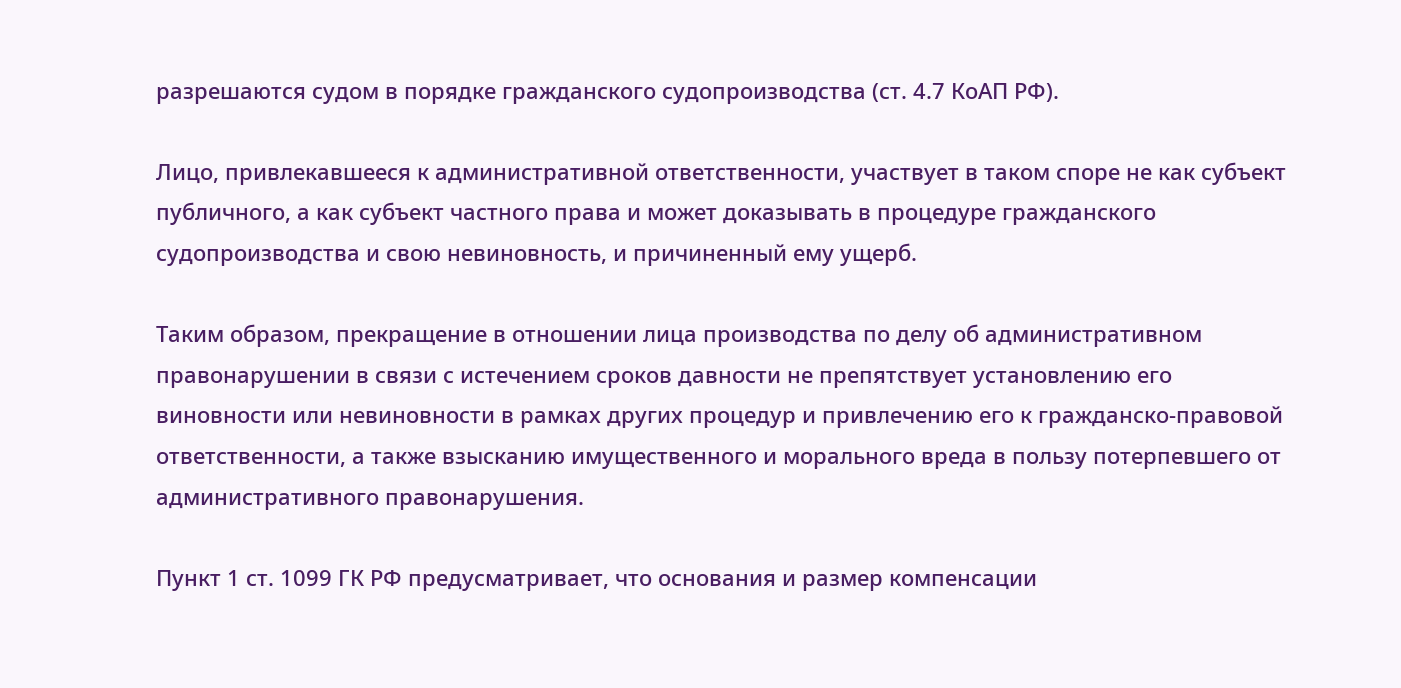разрешаются судом в порядке гражданского судопроизводства (ст. 4.7 КоАП РФ).

Лицо, привлекавшееся к административной ответственности, участвует в таком споре не как субъект публичного, а как субъект частного права и может доказывать в процедуре гражданского судопроизводства и свою невиновность, и причиненный ему ущерб.

Таким образом, прекращение в отношении лица производства по делу об административном правонарушении в связи с истечением сроков давности не препятствует установлению его виновности или невиновности в рамках других процедур и привлечению его к гражданско-правовой ответственности, а также взысканию имущественного и морального вреда в пользу потерпевшего от административного правонарушения.

Пункт 1 ст. 1099 ГК РФ предусматривает, что основания и размер компенсации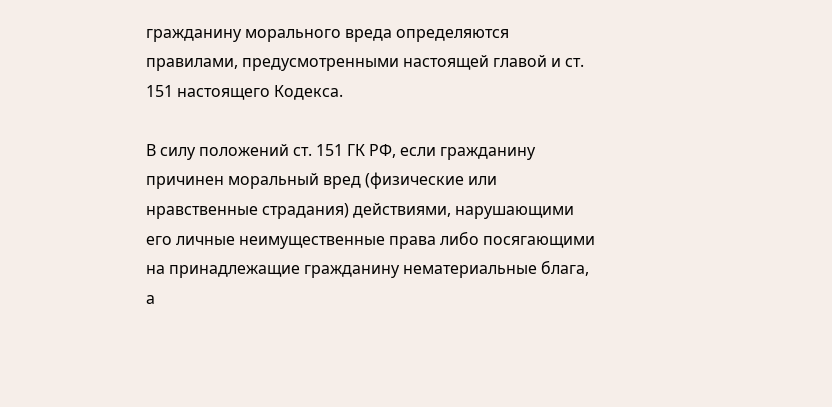гражданину морального вреда определяются правилами, предусмотренными настоящей главой и ст. 151 настоящего Кодекса.

В силу положений ст. 151 ГК РФ, если гражданину причинен моральный вред (физические или нравственные страдания) действиями, нарушающими его личные неимущественные права либо посягающими на принадлежащие гражданину нематериальные блага, а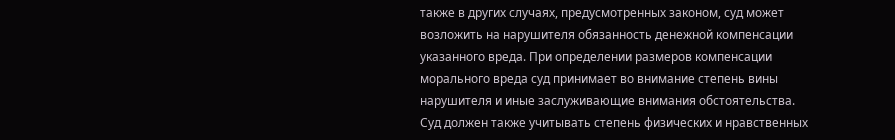также в других случаях, предусмотренных законом, суд может возложить на нарушителя обязанность денежной компенсации указанного вреда. При определении размеров компенсации морального вреда суд принимает во внимание степень вины нарушителя и иные заслуживающие внимания обстоятельства. Суд должен также учитывать степень физических и нравственных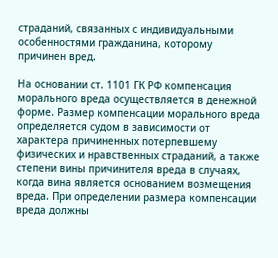страданий, связанных с индивидуальными особенностями гражданина, которому причинен вред.

На основании ст. 1101 ГК РФ компенсация морального вреда осуществляется в денежной форме. Размер компенсации морального вреда определяется судом в зависимости от характера причиненных потерпевшему физических и нравственных страданий, а также степени вины причинителя вреда в случаях, когда вина является основанием возмещения вреда. При определении размера компенсации вреда должны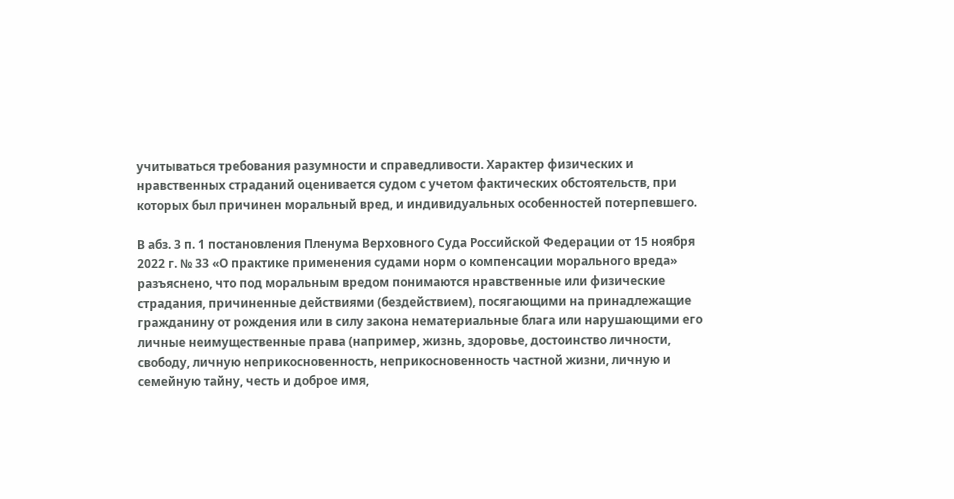учитываться требования разумности и справедливости. Характер физических и нравственных страданий оценивается судом с учетом фактических обстоятельств, при которых был причинен моральный вред, и индивидуальных особенностей потерпевшего.

В абз. 3 п. 1 постановления Пленума Верховного Суда Российской Федерации от 15 ноября 2022 г. № 33 «О практике применения судами норм о компенсации морального вреда» разъяснено, что под моральным вредом понимаются нравственные или физические страдания, причиненные действиями (бездействием), посягающими на принадлежащие гражданину от рождения или в силу закона нематериальные блага или нарушающими его личные неимущественные права (например, жизнь, здоровье, достоинство личности, свободу, личную неприкосновенность, неприкосновенность частной жизни, личную и семейную тайну, честь и доброе имя,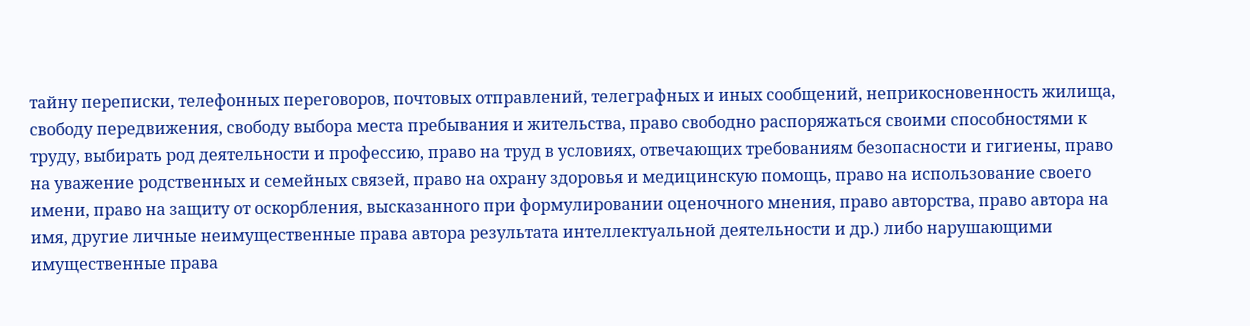тайну переписки, телефонных переговоров, почтовых отправлений, телеграфных и иных сообщений, неприкосновенность жилища, свободу передвижения, свободу выбора места пребывания и жительства, право свободно распоряжаться своими способностями к труду, выбирать род деятельности и профессию, право на труд в условиях, отвечающих требованиям безопасности и гигиены, право на уважение родственных и семейных связей, право на охрану здоровья и медицинскую помощь, право на использование своего имени, право на защиту от оскорбления, высказанного при формулировании оценочного мнения, право авторства, право автора на имя, другие личные неимущественные права автора результата интеллектуальной деятельности и др.) либо нарушающими имущественные права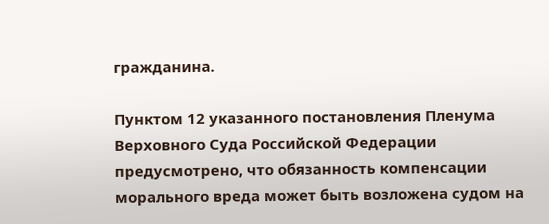гражданина.

Пунктом 12 указанного постановления Пленума Верховного Суда Российской Федерации предусмотрено, что обязанность компенсации морального вреда может быть возложена судом на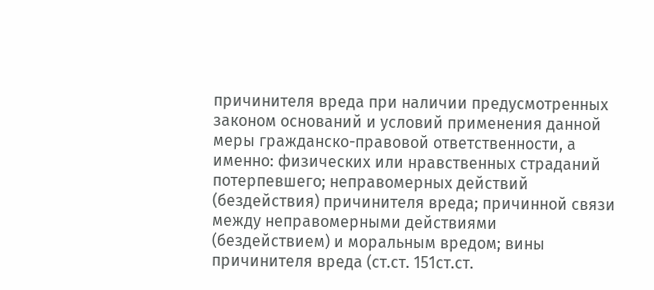причинителя вреда при наличии предусмотренных законом оснований и условий применения данной меры гражданско-правовой ответственности, а именно: физических или нравственных страданий потерпевшего; неправомерных действий (бездействия) причинителя вреда; причинной связи между неправомерными действиями (бездействием) и моральным вредом; вины причинителя вреда (ст.ст. 151ст.ст.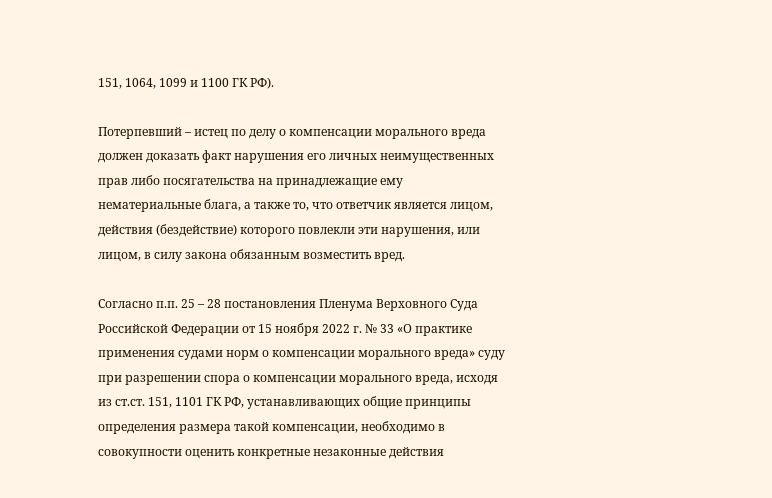151, 1064, 1099 и 1100 ГК РФ).

Потерпевший – истец по делу о компенсации морального вреда должен доказать факт нарушения его личных неимущественных прав либо посягательства на принадлежащие ему нематериальные блага, а также то, что ответчик является лицом, действия (бездействие) которого повлекли эти нарушения, или лицом, в силу закона обязанным возместить вред.

Согласно п.п. 25 – 28 постановления Пленума Верховного Суда Российской Федерации от 15 ноября 2022 г. № 33 «О практике применения судами норм о компенсации морального вреда» суду при разрешении спора о компенсации морального вреда, исходя из ст.ст. 151, 1101 ГК РФ, устанавливающих общие принципы определения размера такой компенсации, необходимо в совокупности оценить конкретные незаконные действия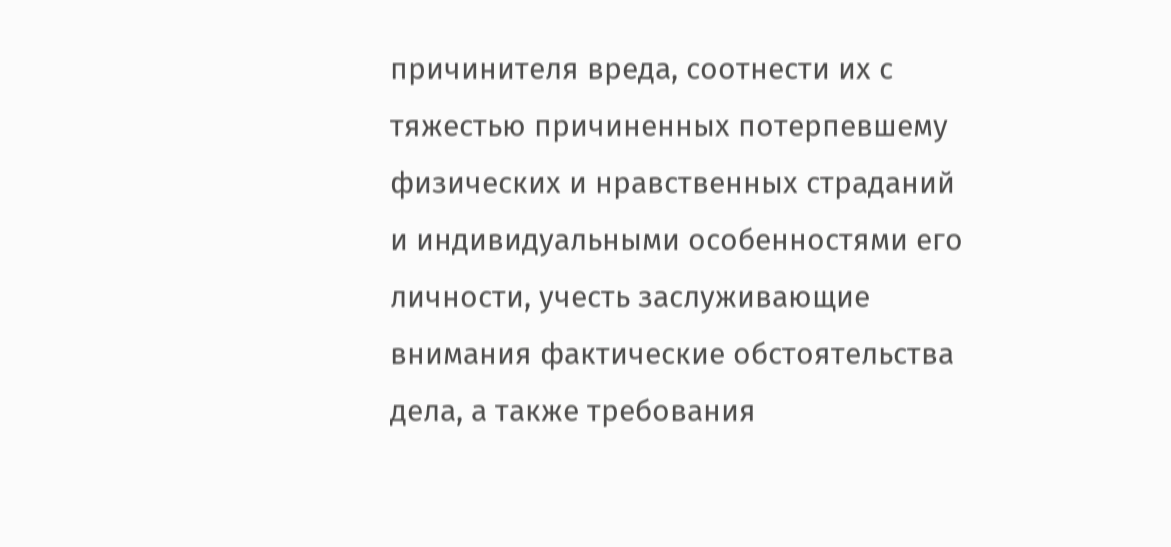причинителя вреда, соотнести их с тяжестью причиненных потерпевшему физических и нравственных страданий и индивидуальными особенностями его личности, учесть заслуживающие внимания фактические обстоятельства дела, а также требования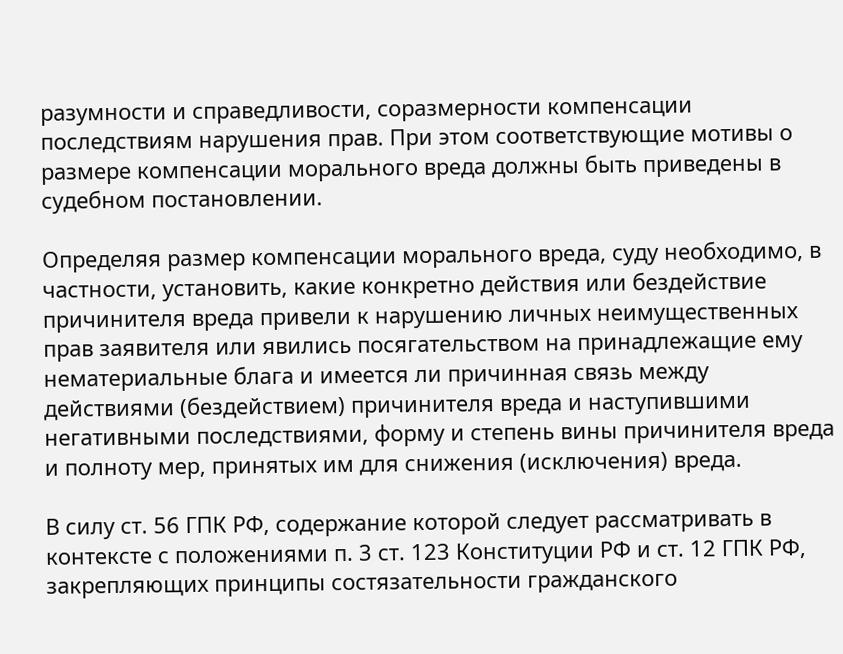разумности и справедливости, соразмерности компенсации последствиям нарушения прав. При этом соответствующие мотивы о размере компенсации морального вреда должны быть приведены в судебном постановлении.

Определяя размер компенсации морального вреда, суду необходимо, в частности, установить, какие конкретно действия или бездействие причинителя вреда привели к нарушению личных неимущественных прав заявителя или явились посягательством на принадлежащие ему нематериальные блага и имеется ли причинная связь между действиями (бездействием) причинителя вреда и наступившими негативными последствиями, форму и степень вины причинителя вреда и полноту мер, принятых им для снижения (исключения) вреда.

В силу ст. 56 ГПК РФ, содержание которой следует рассматривать в контексте с положениями п. 3 ст. 123 Конституции РФ и ст. 12 ГПК РФ, закрепляющих принципы состязательности гражданского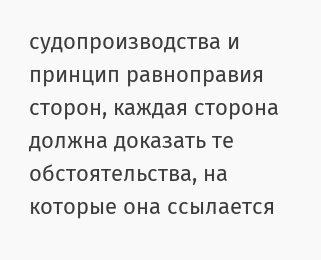судопроизводства и принцип равноправия сторон, каждая сторона должна доказать те обстоятельства, на которые она ссылается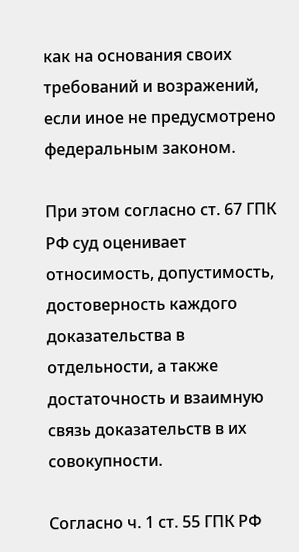как на основания своих требований и возражений, если иное не предусмотрено федеральным законом.

При этом согласно ст. 67 ГПК РФ суд оценивает относимость, допустимость, достоверность каждого доказательства в отдельности, а также достаточность и взаимную связь доказательств в их совокупности.

Согласно ч. 1 ст. 55 ГПК РФ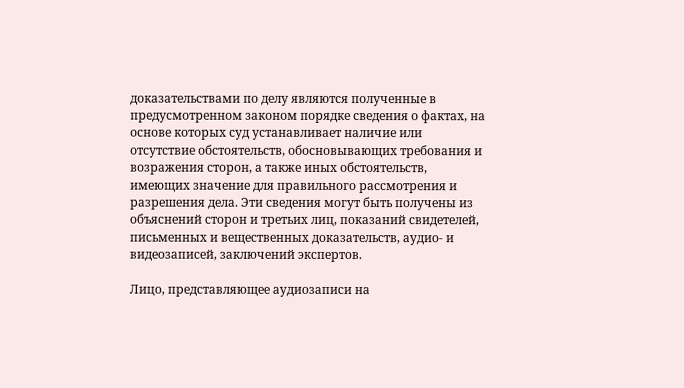доказательствами по делу являются полученные в предусмотренном законом порядке сведения о фактах, на основе которых суд устанавливает наличие или отсутствие обстоятельств, обосновывающих требования и возражения сторон, а также иных обстоятельств, имеющих значение для правильного рассмотрения и разрешения дела. Эти сведения могут быть получены из объяснений сторон и третьих лиц, показаний свидетелей, письменных и вещественных доказательств, аудио- и видеозаписей, заключений экспертов.

Лицо, представляющее аудиозаписи на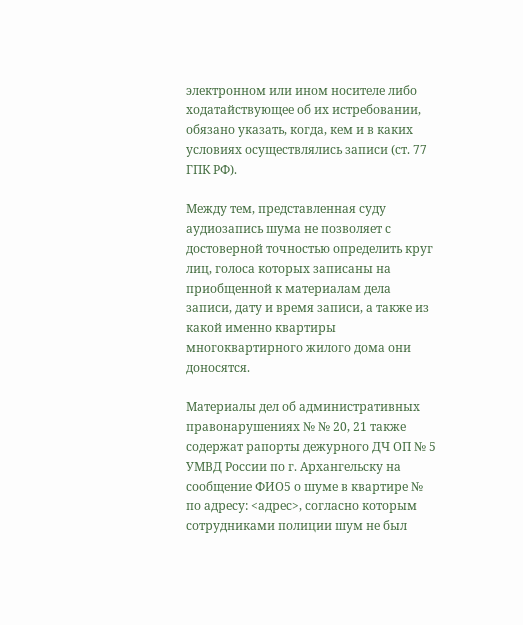электронном или ином носителе либо ходатайствующее об их истребовании, обязано указать, когда, кем и в каких условиях осуществлялись записи (ст. 77 ГПК РФ).

Между тем, представленная суду аудиозапись шума не позволяет с достоверной точностью определить круг лиц, голоса которых записаны на приобщенной к материалам дела записи, дату и время записи, а также из какой именно квартиры многоквартирного жилого дома они доносятся.

Материалы дел об административных правонарушениях № № 20, 21 также содержат рапорты дежурного ДЧ ОП № 5 УМВД России по г. Архангельску на сообщение ФИО5 о шуме в квартире № по адресу: <адрес>, согласно которым сотрудниками полиции шум не был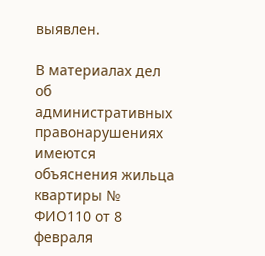выявлен.

В материалах дел об административных правонарушениях имеются объяснения жильца квартиры № ФИО110 от 8 февраля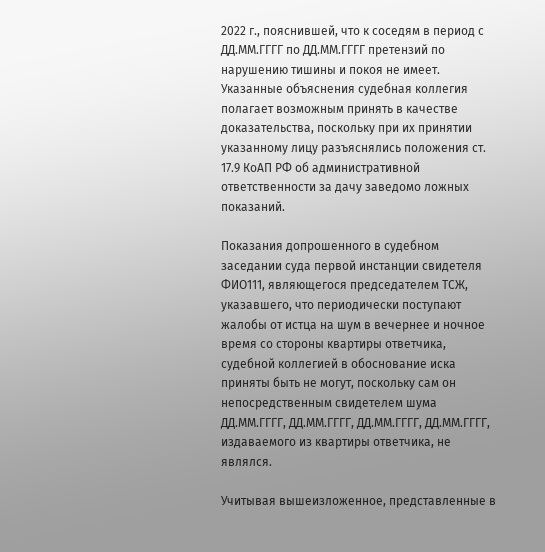2022 г., пояснившей, что к соседям в период с ДД.ММ.ГГГГ по ДД.ММ.ГГГГ претензий по нарушению тишины и покоя не имеет. Указанные объяснения судебная коллегия полагает возможным принять в качестве доказательства, поскольку при их принятии указанному лицу разъяснялись положения ст. 17.9 КоАП РФ об административной ответственности за дачу заведомо ложных показаний.

Показания допрошенного в судебном заседании суда первой инстанции свидетеля ФИО111, являющегося председателем ТСЖ, указавшего, что периодически поступают жалобы от истца на шум в вечернее и ночное время со стороны квартиры ответчика, судебной коллегией в обоснование иска приняты быть не могут, поскольку сам он непосредственным свидетелем шума ДД.ММ.ГГГГ, ДД.ММ.ГГГГ, ДД.ММ.ГГГГ, ДД.ММ.ГГГГ, издаваемого из квартиры ответчика, не являлся.

Учитывая вышеизложенное, представленные в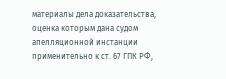материалы дела доказательства, оценка которым дана судом апелляционной инстанции применительно к ст. 67 ГПК РФ,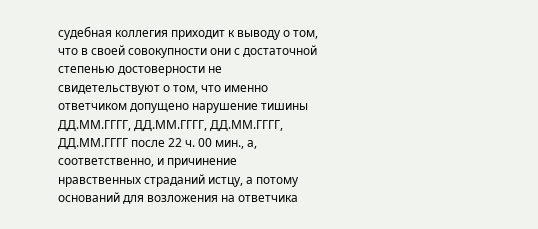судебная коллегия приходит к выводу о том, что в своей совокупности они с достаточной степенью достоверности не свидетельствуют о том, что именно ответчиком допущено нарушение тишины ДД.ММ.ГГГГ, ДД.ММ.ГГГГ, ДД.ММ.ГГГГ, ДД.ММ.ГГГГ после 22 ч. 00 мин., а, соответственно, и причинение нравственных страданий истцу, а потому оснований для возложения на ответчика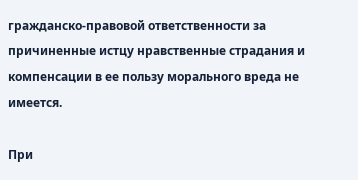гражданско-правовой ответственности за причиненные истцу нравственные страдания и компенсации в ее пользу морального вреда не имеется.

При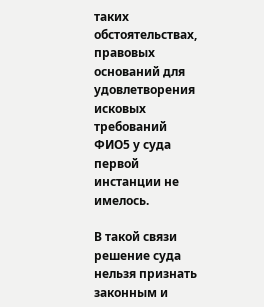таких обстоятельствах, правовых оснований для удовлетворения исковых требований ФИО5 у суда первой инстанции не имелось.

В такой связи решение суда нельзя признать законным и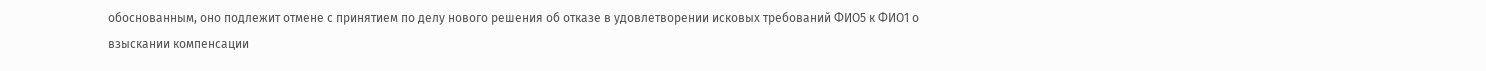обоснованным, оно подлежит отмене с принятием по делу нового решения об отказе в удовлетворении исковых требований ФИО5 к ФИО1 о взыскании компенсации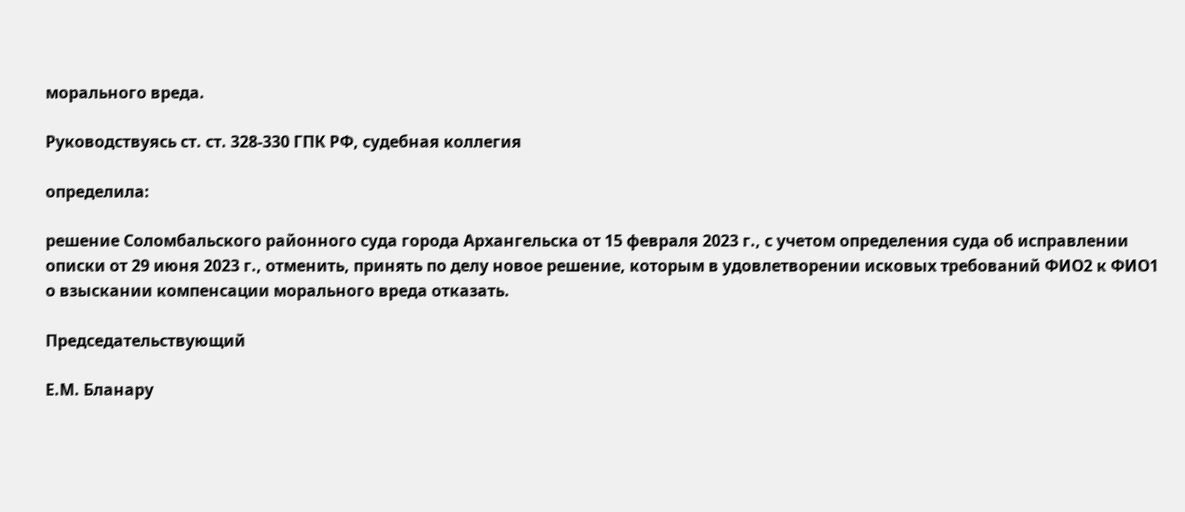морального вреда.

Руководствуясь ст. ст. 328-330 ГПК РФ, судебная коллегия

определила:

решение Соломбальского районного суда города Архангельска от 15 февраля 2023 г., с учетом определения суда об исправлении описки от 29 июня 2023 г., отменить, принять по делу новое решение, которым в удовлетворении исковых требований ФИО2 к ФИО1 о взыскании компенсации морального вреда отказать.

Председательствующий

Е.М. Бланару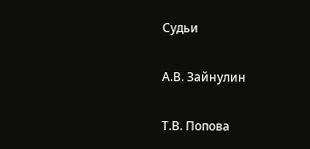Судьи

А.В. Зайнулин

Т.В. Попова